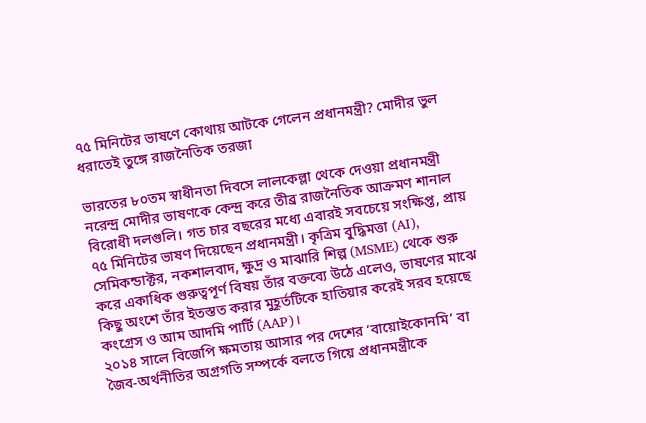৭৫ মিনিটের ভাষণে কোথায় আটকে গেলেন প্রধানমন্ত্রী? মোদীর ভুল ধরাতেই তুঙ্গে রাজনৈতিক তরজা

ভারতের ৮০তম স্বাধীনতা দিবসে লালকেল্লা থেকে দেওয়া প্রধানমন্ত্রী নরেন্দ্র মোদীর ভাষণকে কেন্দ্র করে তীব্র রাজনৈতিক আক্রমণ শানাল বিরোধী দলগুলি। গত চার বছরের মধ্যে এবারই সবচেয়ে সংক্ষিপ্ত, প্রায় ৭৫ মিনিটের ভাষণ দিয়েছেন প্রধানমন্ত্রী। কৃত্রিম বুদ্ধিমত্তা (AI), সেমিকন্ডাক্টর, নকশালবাদ, ক্ষুদ্র ও মাঝারি শিল্প (MSME) থেকে শুরু করে একাধিক গুরুত্বপূর্ণ বিষয় তাঁর বক্তব্যে উঠে এলেও, ভাষণের মাঝে কিছু অংশে তাঁর ইতস্তত করার মুহূর্তটিকে হাতিয়ার করেই সরব হয়েছে কংগ্রেস ও আম আদমি পার্টি (AAP)।
২০১৪ সালে বিজেপি ক্ষমতায় আসার পর দেশের ‘বায়োইকোনমি’ বা জৈব-অর্থনীতির অগ্রগতি সম্পর্কে বলতে গিয়ে প্রধানমন্ত্রীকে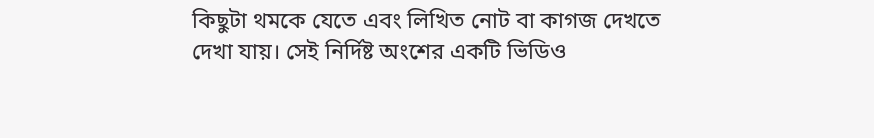কিছুটা থমকে যেতে এবং লিখিত নোট বা কাগজ দেখতে দেখা যায়। সেই নির্দিষ্ট অংশের একটি ভিডিও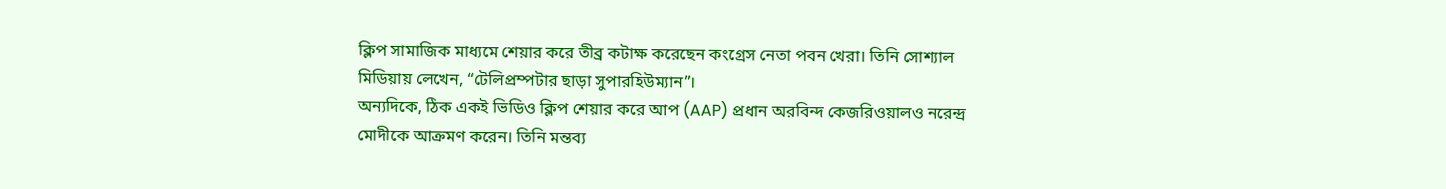ক্লিপ সামাজিক মাধ্যমে শেয়ার করে তীব্র কটাক্ষ করেছেন কংগ্রেস নেতা পবন খেরা। তিনি সোশ্যাল মিডিয়ায় লেখেন, “টেলিপ্রম্পটার ছাড়া সুপারহিউম্যান”।
অন্যদিকে, ঠিক একই ভিডিও ক্লিপ শেয়ার করে আপ (AAP) প্রধান অরবিন্দ কেজরিওয়ালও নরেন্দ্র মোদীকে আক্রমণ করেন। তিনি মন্তব্য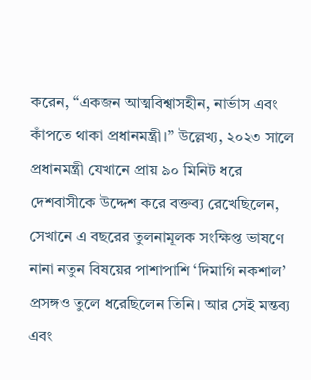করেন, “একজন আত্মবিশ্বাসহীন, নার্ভাস এবং কাঁপতে থাকা প্রধানমন্ত্রী।” উল্লেখ্য, ২০২৩ সালে প্রধানমন্ত্রী যেখানে প্রায় ৯০ মিনিট ধরে দেশবাসীকে উদ্দেশ করে বক্তব্য রেখেছিলেন, সেখানে এ বছরের তুলনামূলক সংক্ষিপ্ত ভাষণে নানা নতুন বিষয়ের পাশাপাশি ‘দিমাগি নকশাল’ প্রসঙ্গও তুলে ধরেছিলেন তিনি। আর সেই মন্তব্য এবং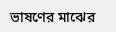ভাষণের মাঝের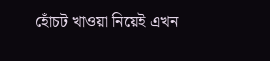হোঁচট খাওয়া নিয়েই এখন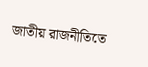জাতীয় রাজনীতিতে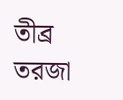তীব্র তরজা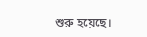শুরু হয়েছে।